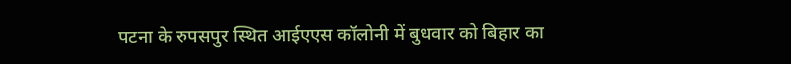पटना के रुपसपुर स्थित आईएएस कॉलोनी में बुधवार को बिहार का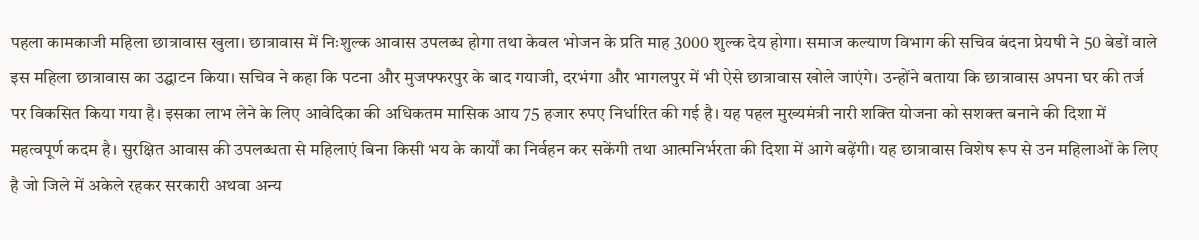पहला कामकाजी महिला छात्रावास खुला। छात्रावास में निःशुल्क आवास उपलब्ध होगा तथा केवल भोजन के प्रति माह 3000 शुल्क देय होगा। समाज कल्याण विभाग की सचिव बंदना प्रेयषी ने 50 बेडों वाले इस महिला छात्रावास का उद्घाटन किया। सचिव ने कहा कि पटना और मुजफ्फरपुर के बाद गयाजी, दरभंगा और भागलपुर में भी ऐसे छात्रावास खोले जाएंगे। उन्होंने बताया कि छात्रावास अपना घर की तर्ज पर विकसित किया गया है। इसका लाभ लेने के लिए आवेदिका की अधिकतम मासिक आय 75 हजार रुपए निर्धारित की गई है। यह पहल मुख्यमंत्री नारी शक्ति योजना को सशक्त बनाने की दिशा में महत्वपूर्ण कदम है। सुरक्षित आवास की उपलब्धता से महिलाएं बिना किसी भय के कार्यों का निर्वहन कर सकेंगी तथा आत्मनिर्भरता की दिशा में आगे बढ़ेंगी। यह छात्रावास विशेष रूप से उन महिलाओं के लिए है जो जिले में अकेले रहकर सरकारी अथवा अन्य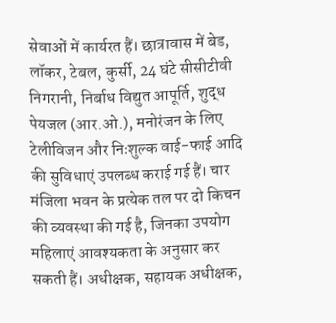सेवाओं में कार्यरत हैं। छात्रावास में बेड, लॉकर, टेबल, कुर्सी, 24 घंटे सीसीटीवी निगरानी, निर्बाध विद्युत आपूर्ति, शुद्ध पेयजल (आर.ओ.), मनोरंजन के लिए टेलीविजन और निःशुल्क वाई-फाई आदि की सुविधाएं उपलब्ध कराई गई हैं। चार मंजिला भवन के प्रत्येक तल पर दो किचन की व्यवस्था की गई है, जिनका उपयोग महिलाएं आवश्यकता के अनुसार कर सकती हैं। अधीक्षक, सहायक अधीक्षक,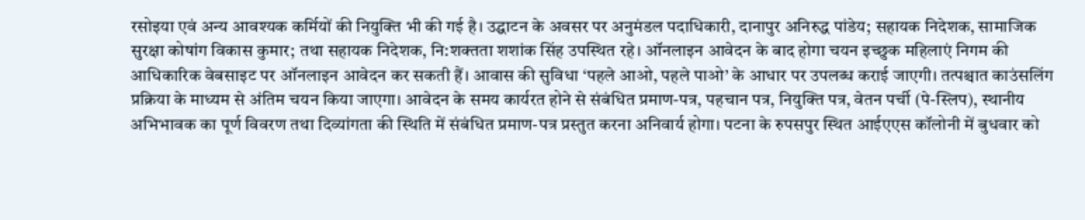रसोइया एवं अन्य आवश्यक कर्मियों की नियुक्ति भी की गई है। उद्घाटन के अवसर पर अनुमंडल पदाधिकारी, दानापुर अनिरुद्ध पांडेय; सहायक निदेशक, सामाजिक सुरक्षा कोषांग विकास कुमार; तथा सहायक निदेशक, नि:शक्तता शशांक सिंह उपस्थित रहे। ऑनलाइन आवेदन के बाद होगा चयन इच्छुक महिलाएं निगम की आधिकारिक वेबसाइट पर ऑनलाइन आवेदन कर सकती हैं। आवास की सुविधा ‘पहले आओ, पहले पाओ’ के आधार पर उपलब्ध कराई जाएगी। तत्पश्चात काउंसलिंग प्रक्रिया के माध्यम से अंतिम चयन किया जाएगा। आवेदन के समय कार्यरत होने से संबंधित प्रमाण-पत्र, पहचान पत्र, नियुक्ति पत्र, वेतन पर्ची (पे-स्लिप), स्थानीय अभिभावक का पूर्ण विवरण तथा दिव्यांगता की स्थिति में संबंधित प्रमाण-पत्र प्रस्तुत करना अनिवार्य होगा। पटना के रुपसपुर स्थित आईएएस कॉलोनी में बुधवार को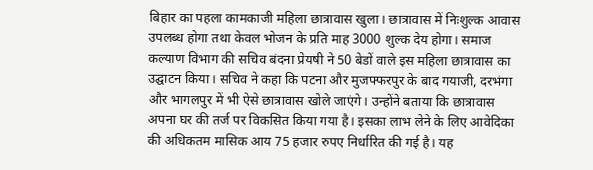बिहार का पहला कामकाजी महिला छात्रावास खुला। छात्रावास में निःशुल्क आवास उपलब्ध होगा तथा केवल भोजन के प्रति माह 3000 शुल्क देय होगा। समाज कल्याण विभाग की सचिव बंदना प्रेयषी ने 50 बेडों वाले इस महिला छात्रावास का उद्घाटन किया। सचिव ने कहा कि पटना और मुजफ्फरपुर के बाद गयाजी, दरभंगा और भागलपुर में भी ऐसे छात्रावास खोले जाएंगे। उन्होंने बताया कि छात्रावास अपना घर की तर्ज पर विकसित किया गया है। इसका लाभ लेने के लिए आवेदिका की अधिकतम मासिक आय 75 हजार रुपए निर्धारित की गई है। यह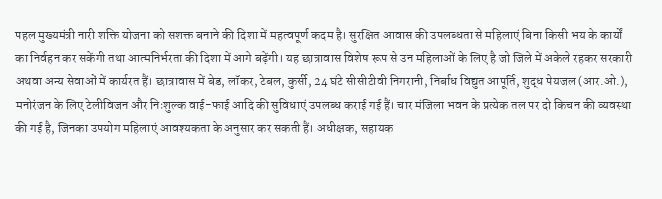पहल मुख्यमंत्री नारी शक्ति योजना को सशक्त बनाने की दिशा में महत्वपूर्ण कदम है। सुरक्षित आवास की उपलब्धता से महिलाएं बिना किसी भय के कार्यों का निर्वहन कर सकेंगी तथा आत्मनिर्भरता की दिशा में आगे बढ़ेंगी। यह छात्रावास विशेष रूप से उन महिलाओं के लिए है जो जिले में अकेले रहकर सरकारी अथवा अन्य सेवाओं में कार्यरत हैं। छात्रावास में बेड, लॉकर, टेबल, कुर्सी, 24 घंटे सीसीटीवी निगरानी, निर्बाध विद्युत आपूर्ति, शुद्ध पेयजल (आर.ओ.), मनोरंजन के लिए टेलीविजन और निःशुल्क वाई-फाई आदि की सुविधाएं उपलब्ध कराई गई हैं। चार मंजिला भवन के प्रत्येक तल पर दो किचन की व्यवस्था की गई है, जिनका उपयोग महिलाएं आवश्यकता के अनुसार कर सकती हैं। अधीक्षक, सहायक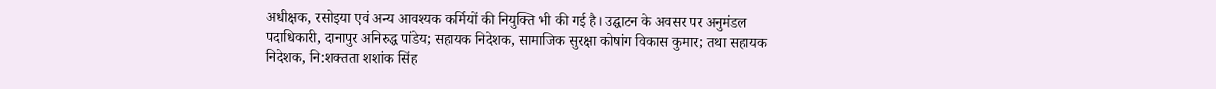अधीक्षक, रसोइया एवं अन्य आवश्यक कर्मियों की नियुक्ति भी की गई है। उद्घाटन के अवसर पर अनुमंडल पदाधिकारी, दानापुर अनिरुद्ध पांडेय; सहायक निदेशक, सामाजिक सुरक्षा कोषांग विकास कुमार; तथा सहायक निदेशक, नि:शक्तता शशांक सिंह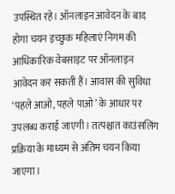उपस्थित रहे। ऑनलाइन आवेदन के बाद होगा चयन इच्छुक महिलाएं निगम की आधिकारिक वेबसाइट पर ऑनलाइन आवेदन कर सकती हैं। आवास की सुविधा ‘पहले आओ, पहले पाओ’ के आधार पर उपलब्ध कराई जाएगी। तत्पश्चात काउंसलिंग प्रक्रिया के माध्यम से अंतिम चयन किया जाएगा।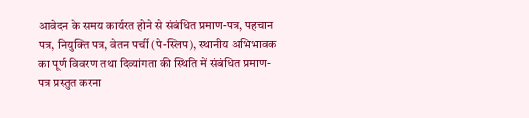आवेदन के समय कार्यरत होने से संबंधित प्रमाण-पत्र, पहचान पत्र, नियुक्ति पत्र, वेतन पर्ची (पे-स्लिप), स्थानीय अभिभावक का पूर्ण विवरण तथा दिव्यांगता की स्थिति में संबंधित प्रमाण-पत्र प्रस्तुत करना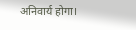अनिवार्य होगा।